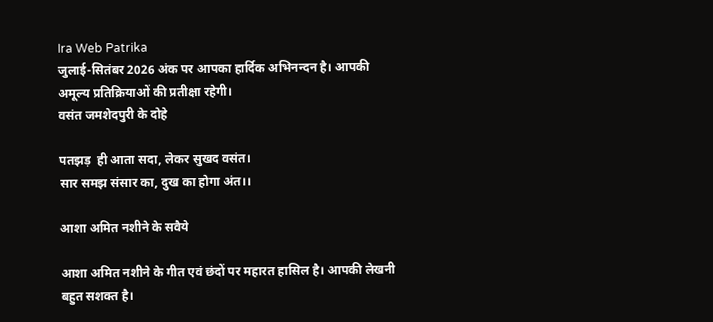Ira Web Patrika
जुलाई-सितंबर 2026 अंक पर आपका हार्दिक अभिनन्दन है। आपकी अमूल्य प्रतिक्रियाओं की प्रतीक्षा रहेगी।
वसंत जमशेदपुरी के दोहे

पतझड़  ही आता सदा, लेकर सुखद वसंत।
सार समझ संसार का, दुख का होगा अंत।।

आशा अमित नशीने के सवैये

आशा अमित नशीने के गीत एवं छंदों पर महारत हासिल है। आपकी लेखनी बहुत सशक्त है।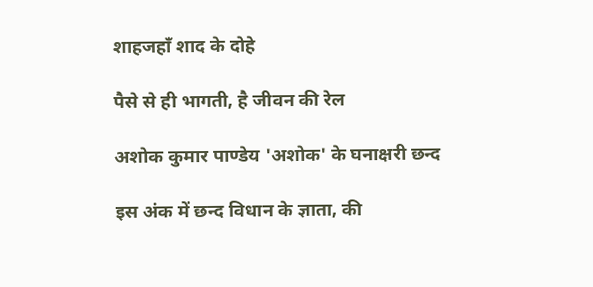शाहजहाँ शाद के दोहे

पैसे से ही भागती, है जीवन की रेल

अशोक कुमार पाण्डेय 'अशोक' के घनाक्षरी छन्द

इस अंक में छन्द विधान के ज्ञाता, की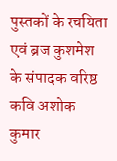पुस्तकों के रचयिता एवं ब्रज कुशमेश के संपादक वरिष्ठ कवि अशोक कुमार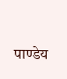पाण्डेय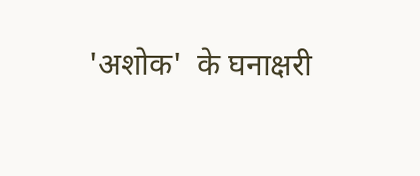'अशोक'  के घनाक्षरी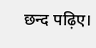छन्द पढ़िए।